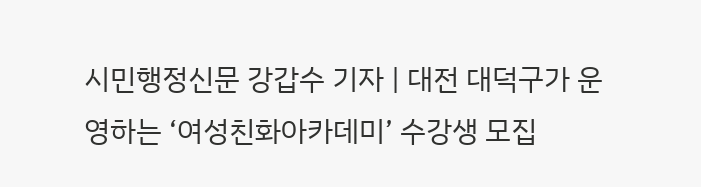시민행정신문 강갑수 기자 | 대전 대덕구가 운영하는 ‘여성친화아카데미’ 수강생 모집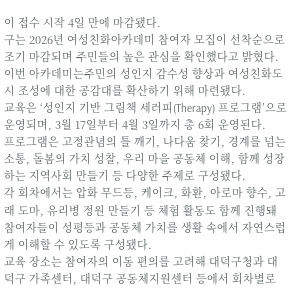이 접수 시작 4일 만에 마감됐다.
구는 2026년 여성친화아카데미 참여자 모집이 선착순으로 조기 마감되며 주민들의 높은 관심을 확인했다고 밝혔다.
이번 아카데미는주민의 성인지 감수성 향상과 여성친화도시 조성에 대한 공감대를 확산하기 위해 마련됐다.
교육은 ‘성인지 기반 그림책 세러피(Therapy) 프로그램’으로 운영되며, 3월 17일부터 4월 3일까지 총 6회 운영된다.
프로그램은 고정관념의 틀 깨기, 나다움 찾기, 경계를 넘는 소통, 돌봄의 가치 성찰, 우리 마을 공동체 이해, 함께 성장하는 지역사회 만들기 등 다양한 주제로 구성됐다.
각 회차에서는 압화 무드등, 케이크, 화환, 아로마 향수, 고래 도마, 유리병 정원 만들기 등 체험 활동도 함께 진행돼 참여자들이 성평등과 공동체 가치를 생활 속에서 자연스럽게 이해할 수 있도록 구성됐다.
교육 장소는 참여자의 이동 편의를 고려해 대덕구청과 대덕구 가족센터, 대덕구 공동체지원센터 등에서 회차별로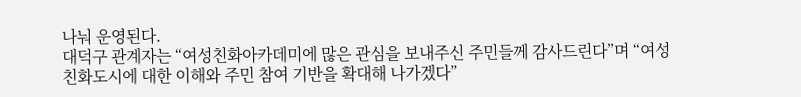나눠 운영된다.
대덕구 관계자는 “여성친화아카데미에 많은 관심을 보내주신 주민들께 감사드린다”며 “여성친화도시에 대한 이해와 주민 참여 기반을 확대해 나가겠다”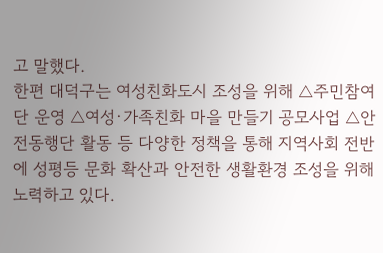고 말했다.
한편 대덕구는 여성친화도시 조성을 위해 △주민참여단 운영 △여성·가족친화 마을 만들기 공모사업 △안전동행단 활동 등 다양한 정책을 통해 지역사회 전반에 성평등 문화 확산과 안전한 생활환경 조성을 위해 노력하고 있다.